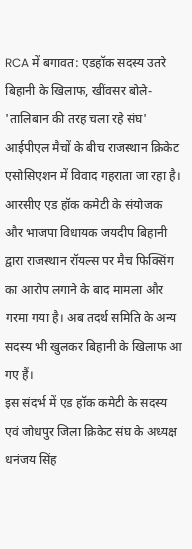RCA में बगावत: एडहॉक सदस्य उतरे बिहानी के खिलाफ, खींवसर बोले- 'तालिबान की तरह चला रहे संघ'
आईपीएल मैचों के बीच राजस्थान क्रिकेट एसोसिएशन में विवाद गहराता जा रहा है। आरसीए एड हॉक कमेटी के संयोजक और भाजपा विधायक जयदीप बिहानी द्वारा राजस्थान रॉयल्स पर मैच फिक्सिंग का आरोप लगाने के बाद मामला और गरमा गया है। अब तदर्थ समिति के अन्य सदस्य भी खुलकर बिहानी के खिलाफ आ गए हैं।
इस संदर्भ में एड हॉक कमेटी के सदस्य एवं जोधपुर जिला क्रिकेट संघ के अध्यक्ष धनंजय सिंह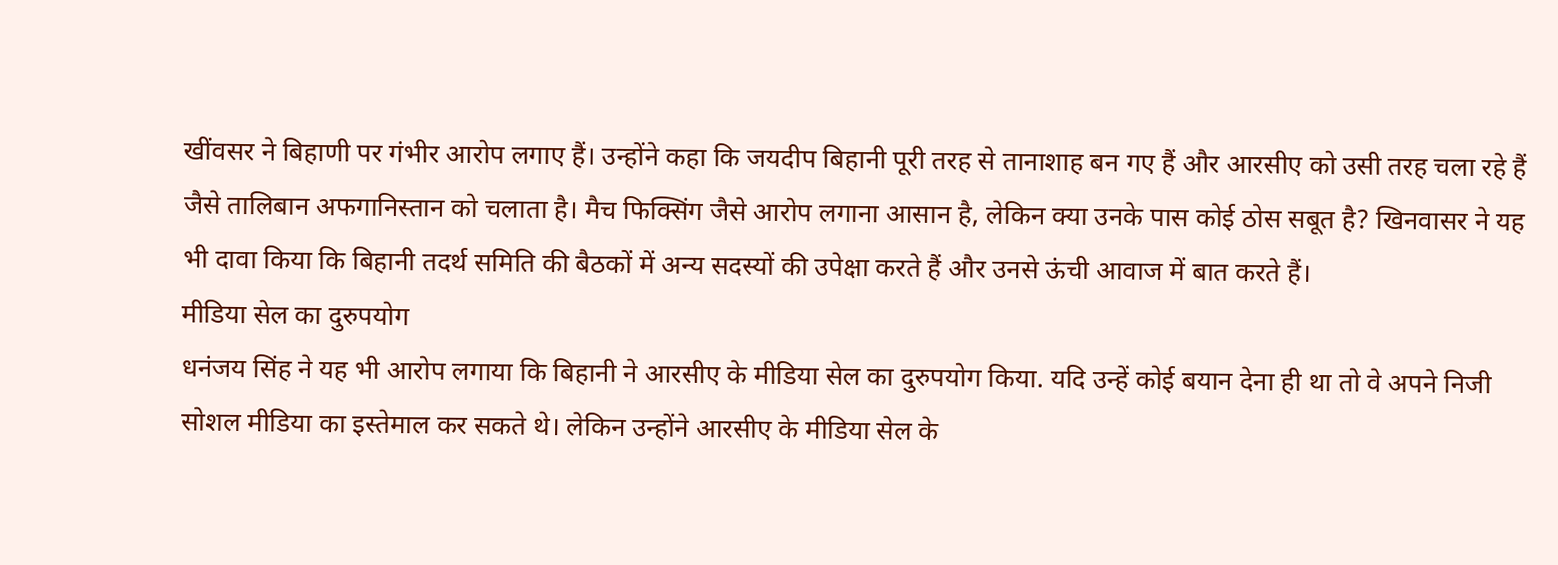खींवसर ने बिहाणी पर गंभीर आरोप लगाए हैं। उन्होंने कहा कि जयदीप बिहानी पूरी तरह से तानाशाह बन गए हैं और आरसीए को उसी तरह चला रहे हैं जैसे तालिबान अफगानिस्तान को चलाता है। मैच फिक्सिंग जैसे आरोप लगाना आसान है, लेकिन क्या उनके पास कोई ठोस सबूत है? खिनवासर ने यह भी दावा किया कि बिहानी तदर्थ समिति की बैठकों में अन्य सदस्यों की उपेक्षा करते हैं और उनसे ऊंची आवाज में बात करते हैं।
मीडिया सेल का दुरुपयोग
धनंजय सिंह ने यह भी आरोप लगाया कि बिहानी ने आरसीए के मीडिया सेल का दुरुपयोग किया. यदि उन्हें कोई बयान देना ही था तो वे अपने निजी सोशल मीडिया का इस्तेमाल कर सकते थे। लेकिन उन्होंने आरसीए के मीडिया सेल के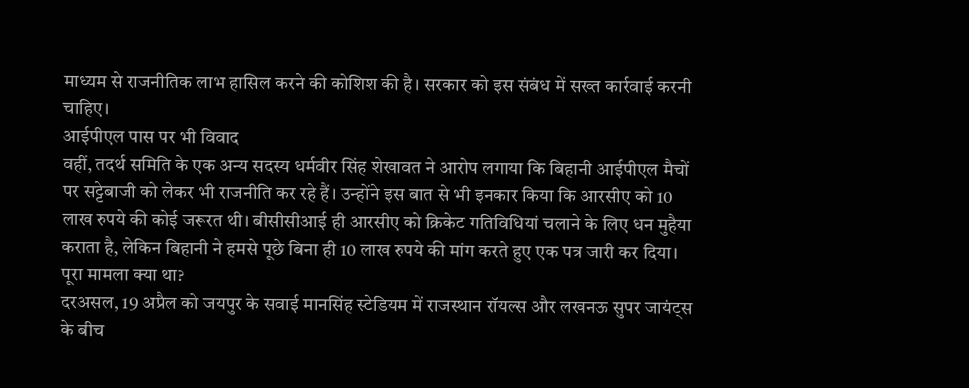माध्यम से राजनीतिक लाभ हासिल करने की कोशिश की है। सरकार को इस संबंध में सख्त कार्रवाई करनी चाहिए।
आईपीएल पास पर भी विवाद
वहीं, तदर्थ समिति के एक अन्य सदस्य धर्मवीर सिंह शेखावत ने आरोप लगाया कि बिहानी आईपीएल मैचों पर सट्टेबाजी को लेकर भी राजनीति कर रहे हैं। उन्होंने इस बात से भी इनकार किया कि आरसीए को 10 लाख रुपये की कोई जरूरत थी। बीसीसीआई ही आरसीए को क्रिकेट गतिविधियां चलाने के लिए धन मुहैया कराता है, लेकिन बिहानी ने हमसे पूछे बिना ही 10 लाख रुपये की मांग करते हुए एक पत्र जारी कर दिया।
पूरा मामला क्या था?
दरअसल, 19 अप्रैल को जयपुर के सवाई मानसिंह स्टेडियम में राजस्थान रॉयल्स और लखनऊ सुपर जायंट्स के बीच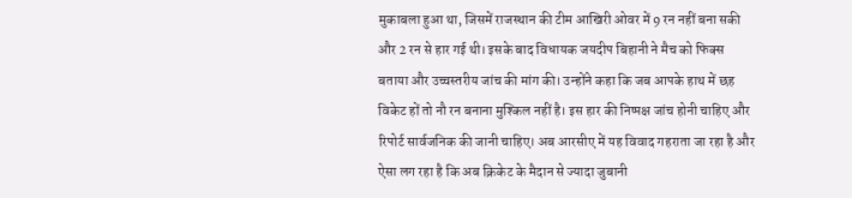मुकाबला हुआ था, जिसमें राजस्थान की टीम आखिरी ओवर में 9 रन नहीं बना सकी और 2 रन से हार गई थी। इसके बाद विधायक जयदीप बिहानी ने मैच को फिक्स बताया और उच्चस्तरीय जांच की मांग की। उन्होंने कहा कि जब आपके हाथ में छह विकेट हों तो नौ रन बनाना मुश्किल नहीं है। इस हार की निष्पक्ष जांच होनी चाहिए और रिपोर्ट सार्वजनिक की जानी चाहिए। अब आरसीए में यह विवाद गहराता जा रहा है और ऐसा लग रहा है कि अब क्रिकेट के मैदान से ज्यादा जुबानी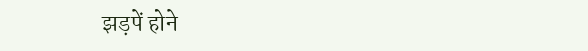झड़पें होने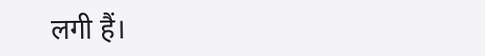लगी हैं।